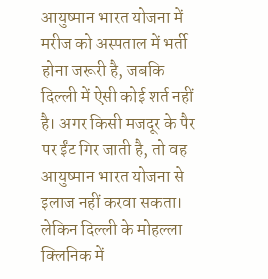आयुष्मान भारत योजना में मरीज को अस्पताल में भर्ती होना जरूरी है, जबकि दिल्ली में ऐसी कोई शर्त नहीं है। अगर किसी मजदूर के पैर पर ईंट गिर जाती है, तो वह आयुष्मान भारत योजना से इलाज नहीं करवा सकता। लेकिन दिल्ली के मोहल्ला क्लिनिक में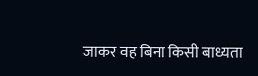जाकर वह बिना किसी बाध्यता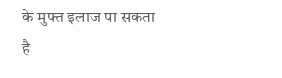के मुफ्त इलाज पा सकता है